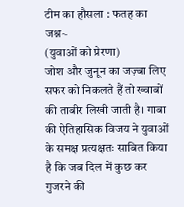टीम का हौसला : फतह का जश्न~
(युवाओं को प्रेरणा)
जोश और जुनून का जज़्बा लिए सफर को निकलते हैं तो ख्वाबों की ताबीर लिखी जाती है। गाबा की ऐतिहासिक विजय ने युवाओं के समक्ष प्रत्यक्षतः साबित किया है कि जब दिल में कुछ कर गुजरने की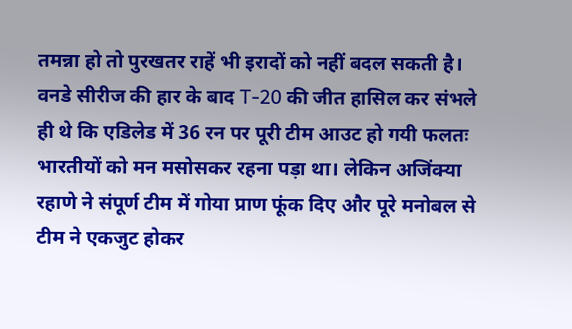तमन्ना हो तो पुरखतर राहें भी इरादों को नहीं बदल सकती है।
वनडे सीरीज की हार के बाद T-20 की जीत हासिल कर संभले ही थे कि एडिलेड में 36 रन पर पूरी टीम आउट हो गयी फलतः भारतीयों को मन मसोसकर रहना पड़ा था। लेकिन अजिंक्या रहाणे ने संपूर्ण टीम में गोया प्राण फूंक दिए और पूरे मनोबल से टीम ने एकजुट होकर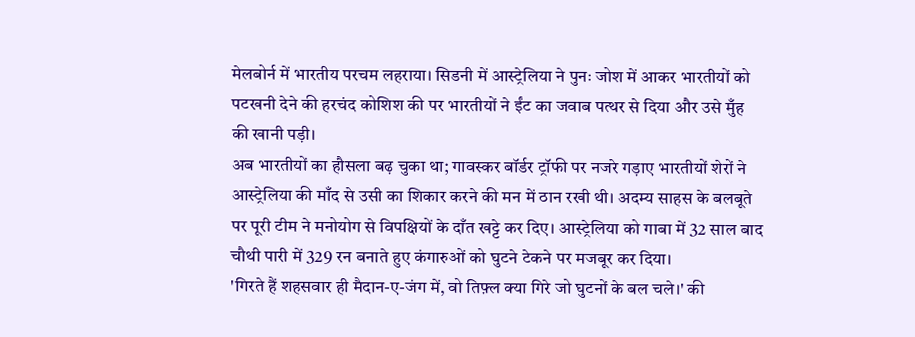मेलबोर्न में भारतीय परचम लहराया। सिडनी में आस्ट्रेलिया ने पुनः जोश में आकर भारतीयों को पटखनी देने की हरचंद कोशिश की पर भारतीयों ने ईंट का जवाब पत्थर से दिया और उसे मुँह की खानी पड़ी।
अब भारतीयों का हौसला बढ़ चुका था; गावस्कर बॉर्डर ट्रॉफी पर नजरे गड़ाए भारतीयों शेरों ने आस्ट्रेलिया की माँद से उसी का शिकार करने की मन में ठान रखी थी। अदम्य साहस के बलबूते पर पूरी टीम ने मनोयोग से विपक्षियों के दाँत खट्टे कर दिए। आस्ट्रेलिया को गाबा में 32 साल बाद चौथी पारी में 329 रन बनाते हुए कंगारुओं को घुटने टेकने पर मजबूर कर दिया।
'गिरते हैं शहसवार ही मैदान-ए-जंग में, वो तिफ़्ल क्या गिरे जो घुटनों के बल चले।' की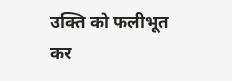उक्ति को फलीभूत कर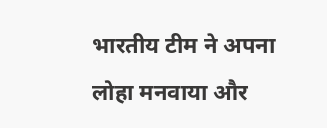भारतीय टीम ने अपना लोहा मनवाया और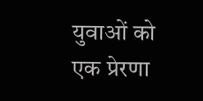युवाओं को एक प्रेरणा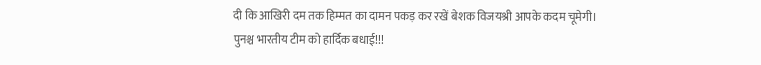दी कि आखिरी दम तक हिम्मत का दामन पकड़ कर रखें बेशक विजयश्री आपके कदम चूमेगी।
पुनश्च भारतीय टीम को हार्दिक बधाई!!!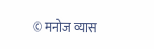© मनोज व्यास